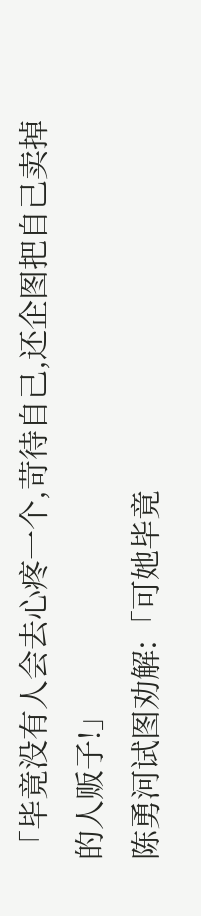「毕竟没有人会去心疼一个,苛待自己,还企图把自己卖掉的人贩子!」
陈勇河试图劝解:「可她毕竟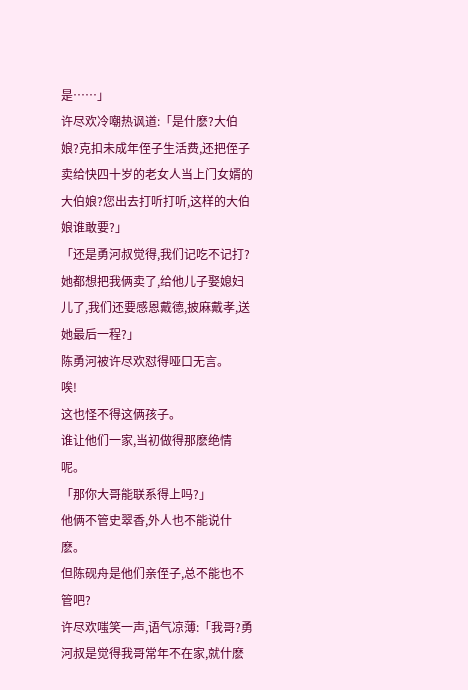是……」
许尽欢冷嘲热讽道:「是什麽?大伯娘?克扣未成年侄子生活费,还把侄子卖给快四十岁的老女人当上门女婿的大伯娘?您出去打听打听,这样的大伯娘谁敢要?」
「还是勇河叔觉得,我们记吃不记打?她都想把我俩卖了,给他儿子娶媳妇儿了,我们还要感恩戴德,披麻戴孝,送她最后一程?」
陈勇河被许尽欢怼得哑口无言。
唉!
这也怪不得这俩孩子。
谁让他们一家,当初做得那麽绝情呢。
「那你大哥能联系得上吗?」
他俩不管史翠香,外人也不能说什麽。
但陈砚舟是他们亲侄子,总不能也不管吧?
许尽欢嗤笑一声,语气凉薄:「我哥?勇河叔是觉得我哥常年不在家,就什麽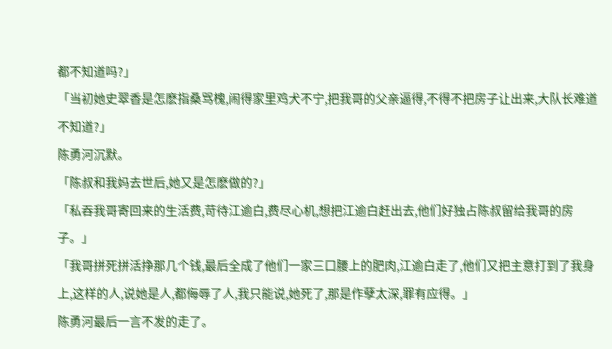都不知道吗?」
「当初她史翠香是怎麽指桑骂槐,闹得家里鸡犬不宁,把我哥的父亲逼得,不得不把房子让出来,大队长难道不知道?」
陈勇河沉默。
「陈叔和我妈去世后,她又是怎麽做的?」
「私吞我哥寄回来的生活费,苛待江逾白,费尽心机,想把江逾白赶出去,他们好独占陈叔留给我哥的房子。」
「我哥拼死拼活挣那几个钱,最后全成了他们一家三口腰上的肥肉,江逾白走了,他们又把主意打到了我身上,这样的人,说她是人,都侮辱了人,我只能说,她死了,那是作孽太深,罪有应得。」
陈勇河最后一言不发的走了。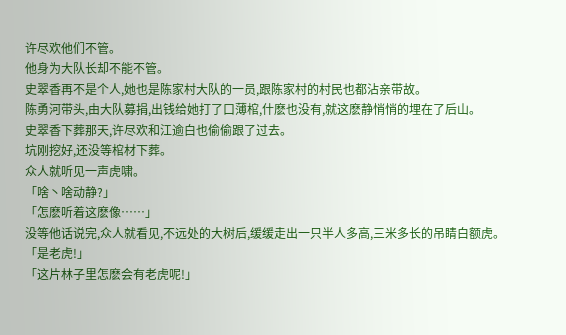许尽欢他们不管。
他身为大队长却不能不管。
史翠香再不是个人,她也是陈家村大队的一员,跟陈家村的村民也都沾亲带故。
陈勇河带头,由大队募捐,出钱给她打了口薄棺,什麽也没有,就这麽静悄悄的埋在了后山。
史翠香下葬那天,许尽欢和江逾白也偷偷跟了过去。
坑刚挖好,还没等棺材下葬。
众人就听见一声虎啸。
「啥丶啥动静?」
「怎麽听着这麽像……」
没等他话说完,众人就看见,不远处的大树后,缓缓走出一只半人多高,三米多长的吊睛白额虎。
「是老虎!」
「这片林子里怎麽会有老虎呢!」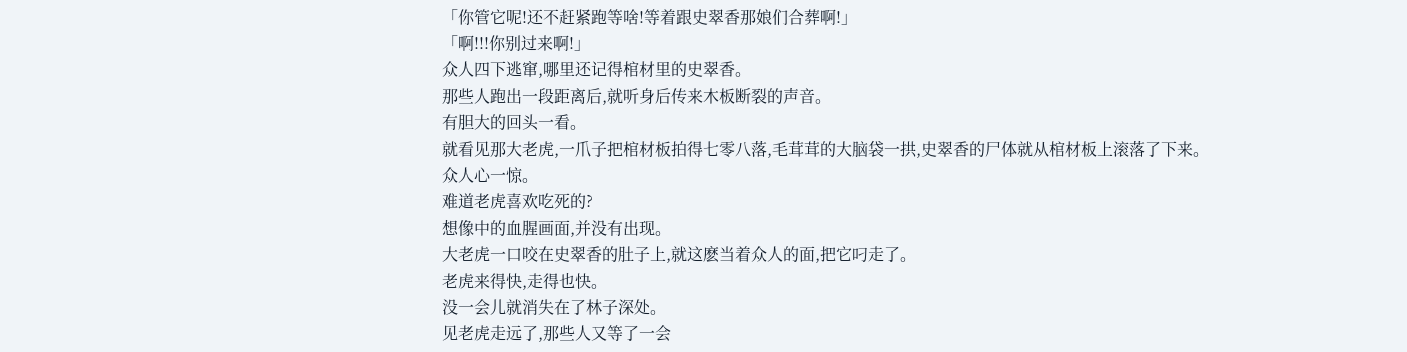「你管它呢!还不赶紧跑等啥!等着跟史翠香那娘们合葬啊!」
「啊!!!你别过来啊!」
众人四下逃窜,哪里还记得棺材里的史翠香。
那些人跑出一段距离后,就听身后传来木板断裂的声音。
有胆大的回头一看。
就看见那大老虎,一爪子把棺材板拍得七零八落,毛茸茸的大脑袋一拱,史翠香的尸体就从棺材板上滚落了下来。
众人心一惊。
难道老虎喜欢吃死的?
想像中的血腥画面,并没有出现。
大老虎一口咬在史翠香的肚子上,就这麽当着众人的面,把它叼走了。
老虎来得快,走得也快。
没一会儿就消失在了林子深处。
见老虎走远了,那些人又等了一会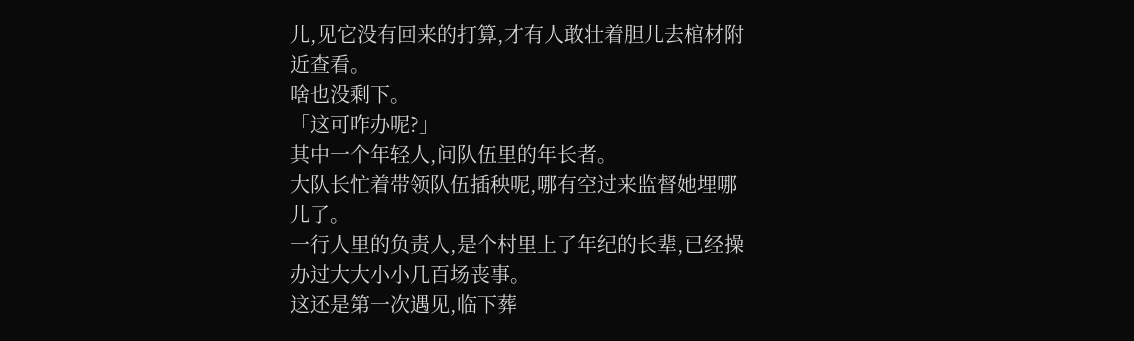儿,见它没有回来的打算,才有人敢壮着胆儿去棺材附近查看。
啥也没剩下。
「这可咋办呢?」
其中一个年轻人,问队伍里的年长者。
大队长忙着带领队伍插秧呢,哪有空过来监督她埋哪儿了。
一行人里的负责人,是个村里上了年纪的长辈,已经操办过大大小小几百场丧事。
这还是第一次遇见,临下葬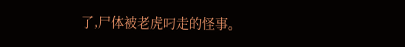了,尸体被老虎叼走的怪事。